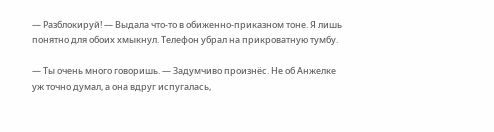— Разблокируй! — Выдала что-то в обиженно-приказном тоне. Я лишь понятно для обоих хмыкнул. Телефон убрал на прикроватную тумбу.

— Ты очень много говоришь. — Задумчиво произнёс. Не об Анжелке уж точно думал, а она вдруг испугалась,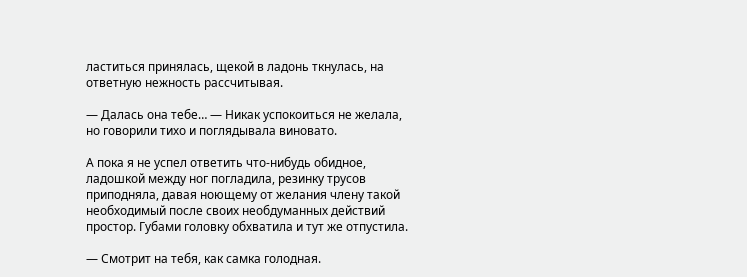ластиться принялась, щекой в ладонь ткнулась, на ответную нежность рассчитывая.

— Далась она тебе… — Никак успокоиться не желала, но говорили тихо и поглядывала виновато.

А пока я не успел ответить что-нибудь обидное, ладошкой между ног погладила, резинку трусов приподняла, давая ноющему от желания члену такой необходимый после своих необдуманных действий простор. Губами головку обхватила и тут же отпустила.

— Смотрит на тебя, как самка голодная.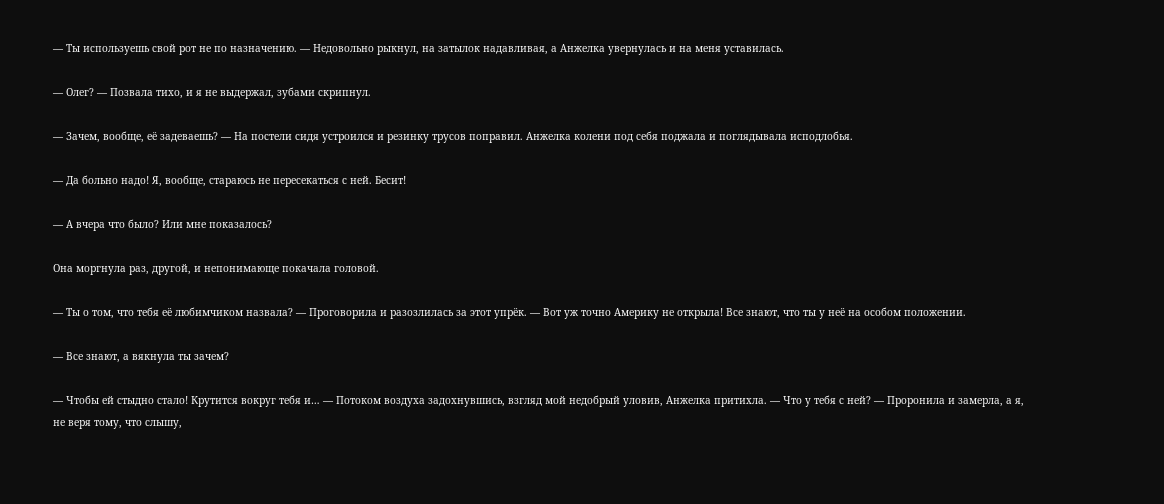— Ты используешь свой рот не по назначению. — Недовольно рыкнул, на затылок надавливая, а Анжелка увернулась и на меня уставилась.

— Олег? — Позвала тихо, и я не выдержал, зубами скрипнул.

— Зачем, вообще, её задеваешь? — На постели сидя устроился и резинку трусов поправил. Анжелка колени под себя поджала и поглядывала исподлобья.

— Да больно надо! Я, вообще, стараюсь не пересекаться с ней. Бесит!

— А вчера что было? Или мне показалось?

Она моргнула раз, другой, и непонимающе покачала головой.

— Ты о том, что тебя её любимчиком назвала? — Проговорила и разозлилась за этот упрёк. — Вот уж точно Америку не открыла! Все знают, что ты у неё на особом положении.

— Все знают, а вякнула ты зачем?

— Чтобы ей стыдно стало! Крутится вокруг тебя и… — Потоком воздуха задохнувшись, взгляд мой недобрый уловив, Анжелка притихла. — Что у тебя с ней? — Проронила и замерла, а я, не веря тому, что слышу,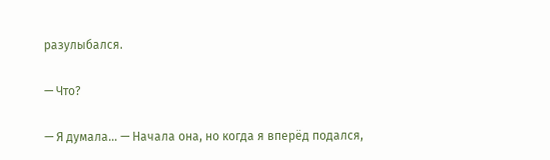разулыбался.

— Что?

— Я думала… — Начала она, но когда я вперёд подался,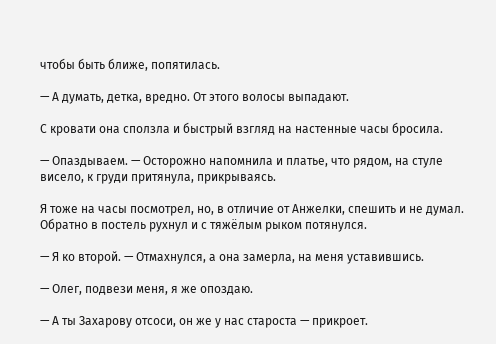чтобы быть ближе, попятилась.

— А думать, детка, вредно. От этого волосы выпадают.

С кровати она сползла и быстрый взгляд на настенные часы бросила.

— Опаздываем. — Осторожно напомнила и платье, что рядом, на стуле висело, к груди притянула, прикрываясь.

Я тоже на часы посмотрел, но, в отличие от Анжелки, спешить и не думал. Обратно в постель рухнул и с тяжёлым рыком потянулся.

— Я ко второй. — Отмахнулся, а она замерла, на меня уставившись.

— Олег, подвези меня, я же опоздаю.

— А ты Захарову отсоси, он же у нас староста — прикроет.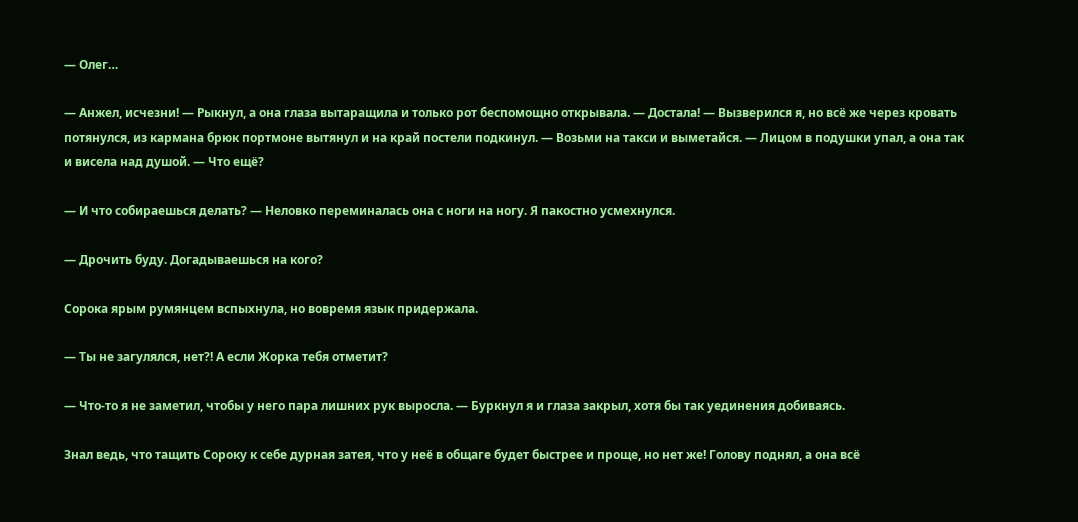— Олег…

— Анжел, исчезни! — Рыкнул, а она глаза вытаращила и только рот беспомощно открывала. — Достала! — Вызверился я, но всё же через кровать потянулся, из кармана брюк портмоне вытянул и на край постели подкинул. — Возьми на такси и выметайся. — Лицом в подушки упал, а она так и висела над душой. — Что ещё?

— И что собираешься делать? — Неловко переминалась она с ноги на ногу. Я пакостно усмехнулся.

— Дрочить буду. Догадываешься на кого?

Сорока ярым румянцем вспыхнула, но вовремя язык придержала.

— Ты не загулялся, нет?! А если Жорка тебя отметит?

— Что-то я не заметил, чтобы у него пара лишних рук выросла. — Буркнул я и глаза закрыл, хотя бы так уединения добиваясь.

Знал ведь, что тащить Сороку к себе дурная затея, что у неё в общаге будет быстрее и проще, но нет же! Голову поднял, а она всё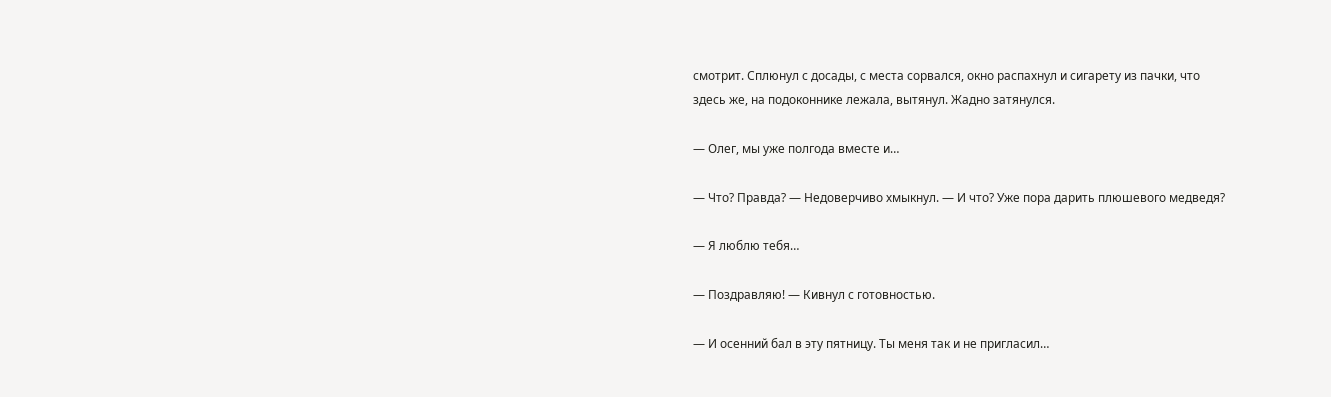смотрит. Сплюнул с досады, с места сорвался, окно распахнул и сигарету из пачки, что здесь же, на подоконнике лежала, вытянул. Жадно затянулся.

— Олег, мы уже полгода вместе и…

— Что? Правда? — Недоверчиво хмыкнул. — И что? Уже пора дарить плюшевого медведя?

— Я люблю тебя…

— Поздравляю! — Кивнул с готовностью.

— И осенний бал в эту пятницу. Ты меня так и не пригласил…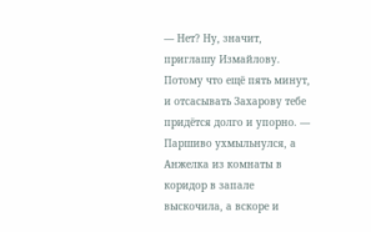— Нет? Ну, значит, приглашу Измайлову. Потому что ещё пять минут, и отсасывать Захарову тебе придётся долго и упорно. — Паршиво ухмыльнулся, а Анжелка из комнаты в коридор в запале выскочила, а вскоре и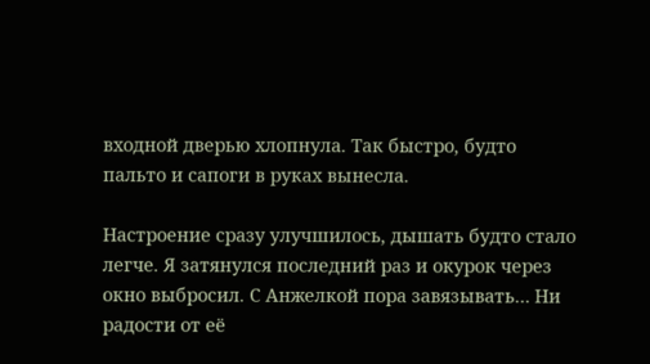входной дверью хлопнула. Так быстро, будто пальто и сапоги в руках вынесла.

Настроение сразу улучшилось, дышать будто стало легче. Я затянулся последний раз и окурок через окно выбросил. С Анжелкой пора завязывать… Ни радости от её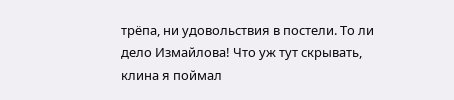трёпа, ни удовольствия в постели. То ли дело Измайлова! Что уж тут скрывать, клина я поймал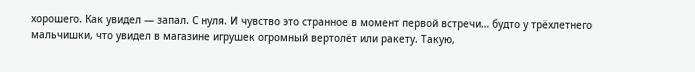хорошего. Как увидел — запал. С нуля. И чувство это странное в момент первой встречи… будто у трёхлетнего мальчишки, что увидел в магазине игрушек огромный вертолёт или ракету. Такую,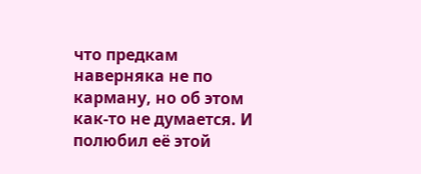что предкам наверняка не по карману, но об этом как-то не думается. И полюбил её этой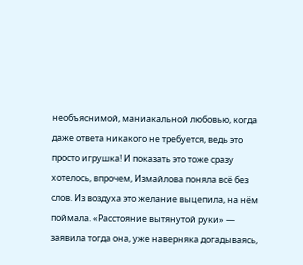необъяснимой, маниакальной любовью, когда даже ответа никакого не требуется, ведь это просто игрушка! И показать это тоже сразу хотелось, впрочем, Измайлова поняла всё без слов. Из воздуха это желание выцепила, на нём поймала. «Расстояние вытянутой руки» — заявила тогда она, уже наверняка догадываясь,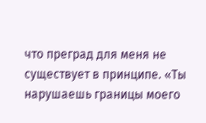что преград для меня не существует в принципе. «Ты нарушаешь границы моего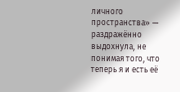личного пространства» — раздражённо выдохнула, не понимая того, что теперь я и есть её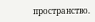пространство.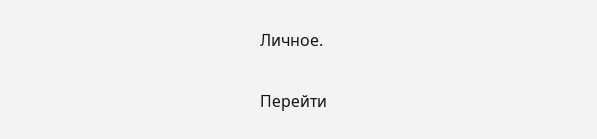Личное.

Перейти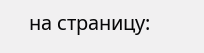на страницу: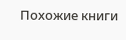Похожие книги